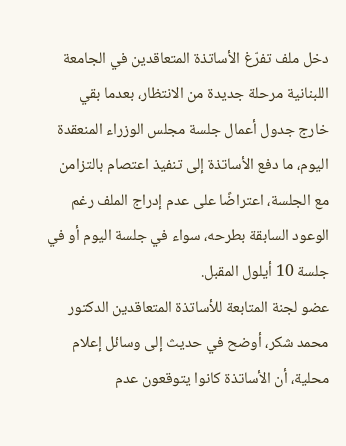دخل ملف تفرّغ الأساتذة المتعاقدين في الجامعة اللبنانية مرحلة جديدة من الانتظار، بعدما بقي خارج جدول أعمال جلسة مجلس الوزراء المنعقدة اليوم، ما دفع الأساتذة إلى تنفيذ اعتصام بالتزامن مع الجلسة، اعتراضًا على عدم إدراج الملف رغم الوعود السابقة بطرحه، سواء في جلسة اليوم أو في جلسة 10 أيلول المقبل.
عضو لجنة المتابعة للأساتذة المتعاقدين الدكتور محمد شكر، أوضح في حديث إلى وسائل إعلام محلية، أن الأساتذة كانوا يتوقعون عدم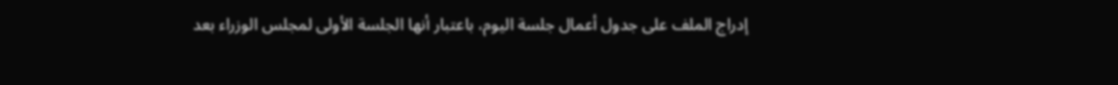إدراج الملف على جدول أعمال جلسة اليوم، باعتبار أنها الجلسة الأولى لمجلس الوزراء بعد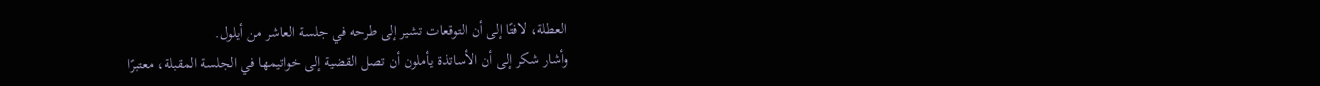العطلة، لافتًا إلى أن التوقعات تشير إلى طرحه في جلسة العاشر من أيلول.
وأشار شكر إلى أن الأساتذة يأملون أن تصل القضية إلى خواتيمها في الجلسة المقبلة، معتبرًا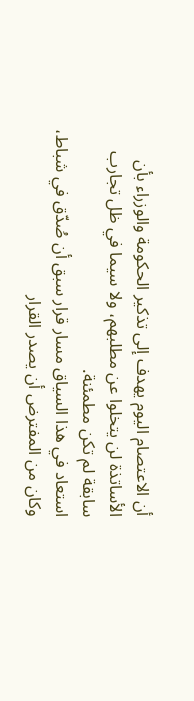أن الاعتصام اليوم يهدف إلى تذكير الحكومة والوزراء بأن الأساتذة لن يتخلوا عن مطلبهم، ولا سيما في ظل تجارب سابقة لم تكن مطمئنة.
استعاد في هذا السياق مسار قرار سبق أن صُدّق في شباط، وكان من المفترض أن يصدر القرار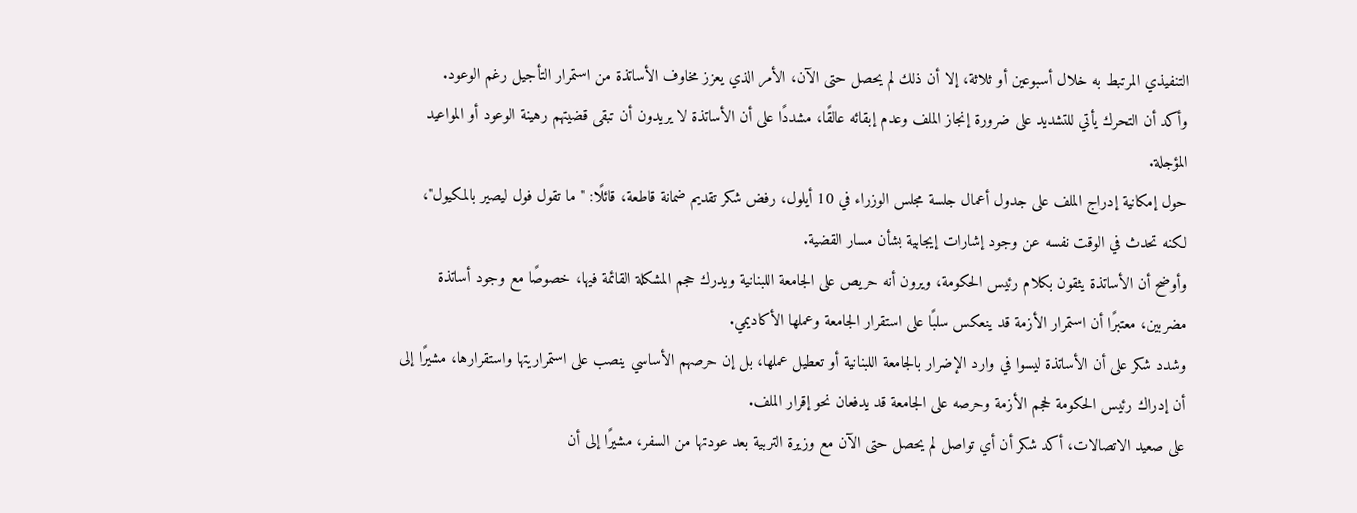التنفيذي المرتبط به خلال أسبوعين أو ثلاثة، إلا أن ذلك لم يحصل حتى الآن، الأمر الذي يعزز مخاوف الأساتذة من استمرار التأجيل رغم الوعود.
وأكد أن التحرك يأتي للتشديد على ضرورة إنجاز الملف وعدم إبقائه عالقًا، مشددًا على أن الأساتذة لا يريدون أن تبقى قضيتهم رهينة الوعود أو المواعيد المؤجلة.
حول إمكانية إدراج الملف على جدول أعمال جلسة مجلس الوزراء في 10 أيلول، رفض شكر تقديم ضمانة قاطعة، قائلًا: "ما تقول فول ليصير بالمكيول"، لكنه تحدث في الوقت نفسه عن وجود إشارات إيجابية بشأن مسار القضية.
وأوضح أن الأساتذة يثقون بكلام رئيس الحكومة، ويرون أنه حريص على الجامعة اللبنانية ويدرك حجم المشكلة القائمة فيها، خصوصًا مع وجود أساتذة مضربين، معتبرًا أن استمرار الأزمة قد ينعكس سلبًا على استقرار الجامعة وعملها الأكاديمي.
وشدد شكر على أن الأساتذة ليسوا في وارد الإضرار بالجامعة اللبنانية أو تعطيل عملها، بل إن حرصهم الأساسي ينصب على استمراريتها واستقرارها، مشيرًا إلى أن إدراك رئيس الحكومة لحجم الأزمة وحرصه على الجامعة قد يدفعان نحو إقرار الملف.
على صعيد الاتصالات، أكد شكر أن أي تواصل لم يحصل حتى الآن مع وزيرة التربية بعد عودتها من السفر، مشيرًا إلى أن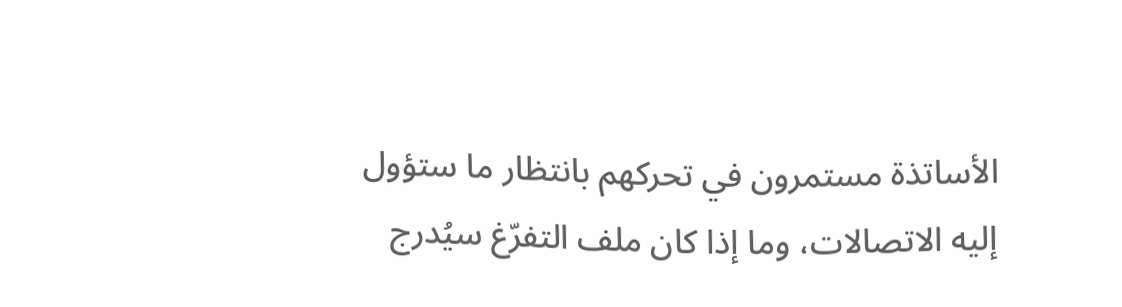الأساتذة مستمرون في تحركهم بانتظار ما ستؤول إليه الاتصالات، وما إذا كان ملف التفرّغ سيُدرج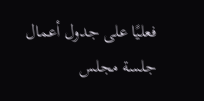فعليًا على جدول أعمال جلسة مجلس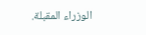الوزراء المقبلة.